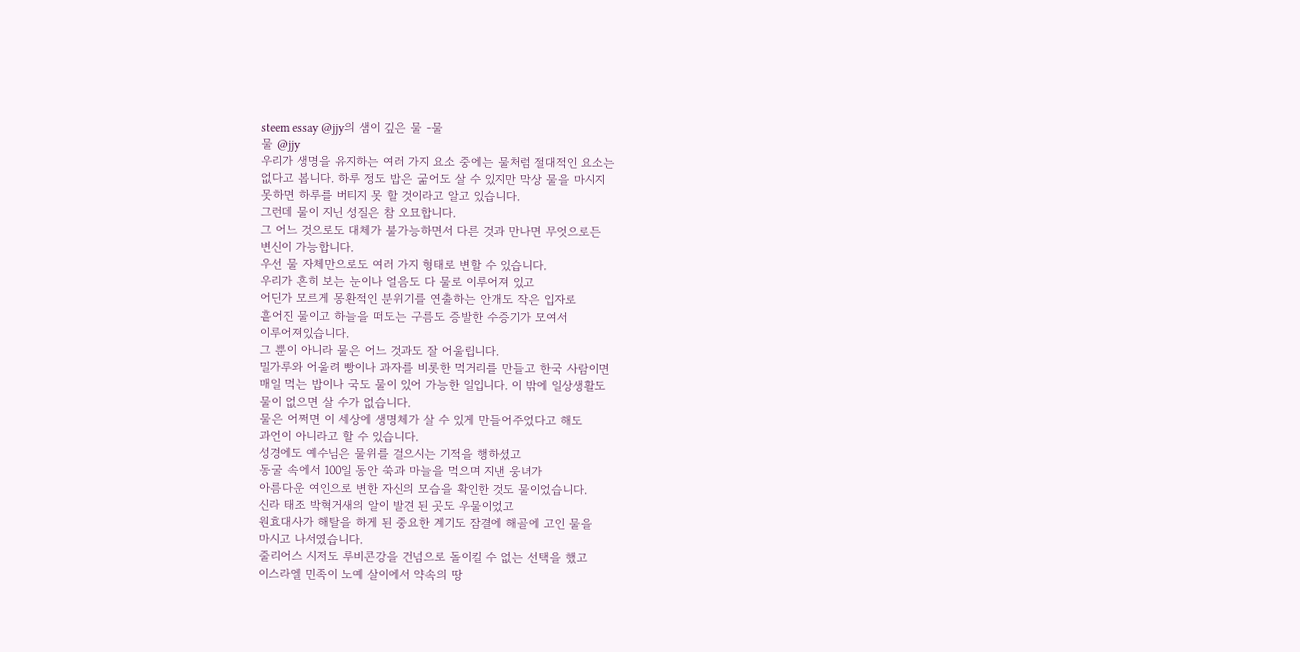steem essay @jjy의 샘이 깊은 물 -물
물 @jjy
우리가 생명을 유지하는 여러 가지 요소 중에는 물처럼 절대적인 요소는
없다고 봅니다. 하루 정도 밥은 굶어도 살 수 있지만 막상 물을 마시지
못하면 하루를 버티지 못 할 것이라고 알고 있습니다.
그런데 물이 지닌 성질은 참 오묘합니다.
그 어느 것으로도 대체가 불가능하면서 다른 것과 만나면 무엇으로든
변신이 가능합니다.
우선 물 자체만으로도 여러 가지 형태로 변할 수 있습니다.
우리가 흔히 보는 눈이나 얼음도 다 물로 이루어져 있고
어딘가 모르게 몽환적인 분위기를 연출하는 안개도 작은 입자로
흩어진 물이고 하늘을 떠도는 구름도 증발한 수증기가 모여서
이루어져있습니다.
그 뿐이 아니라 물은 어느 것과도 잘 어울립니다.
밀가루와 어울려 빵이나 과자를 비롯한 먹거리를 만들고 한국 사람이면
매일 먹는 밥이나 국도 물이 있어 가능한 일입니다. 이 밖에 일상생활도
물이 없으면 살 수가 없습니다.
물은 어쩌면 이 세상에 생명체가 살 수 있게 만들어주었다고 해도
과언이 아니라고 할 수 있습니다.
성경에도 예수님은 물위를 걸으시는 기적을 행하셨고
동굴 속에서 100일 동안 쑥과 마늘을 먹으며 지낸 웅녀가
아름다운 여인으로 변한 자신의 모습을 확인한 것도 물이었습니다.
신라 태조 박혁거새의 알이 발견 된 곳도 우물이었고
원효대사가 해탈을 하게 된 중요한 계기도 잠결에 해골에 고인 물을
마시고 나서였습니다.
줄리어스 시저도 루비콘강을 건넘으로 돌이킬 수 없는 선택을 했고
이스라엘 민족이 노예 살이에서 약속의 땅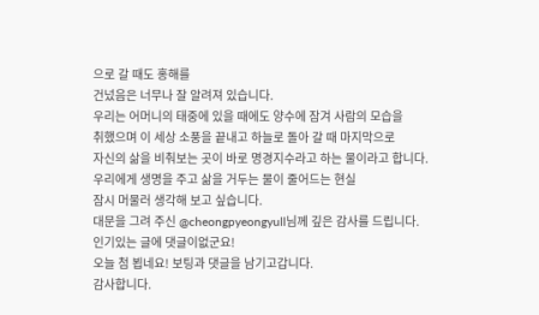으로 갈 때도 홍해를
건넜음은 너무나 잘 알려져 있습니다.
우리는 어머니의 태중에 있을 때에도 양수에 잠겨 사람의 모습을
취했으며 이 세상 소풍을 끝내고 하늘로 돌아 갈 때 마지막으로
자신의 삶을 비춰보는 곳이 바로 명경지수라고 하는 물이라고 합니다.
우리에게 생명을 주고 삶을 거두는 물이 줄어드는 현실
잠시 머물러 생각해 보고 싶습니다.
대문을 그려 주신 @cheongpyeongyull님께 깊은 감사를 드립니다.
인기있는 글에 댓글이없군요!
오늘 첨 뵙네요! 보팅과 댓글을 남기고갑니다.
감사합니다.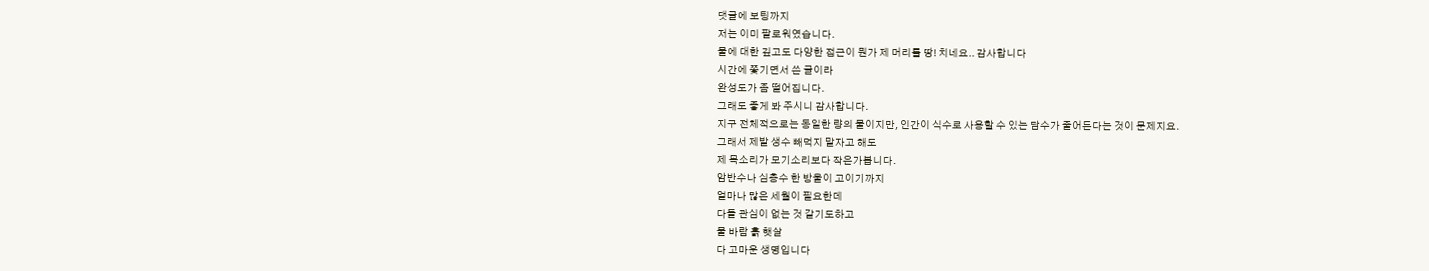댓글에 보팅까지
저는 이미 팔로워였습니다.
물에 대한 깊고도 다양한 접근이 뭔가 제 머리를 땅! 치네요.. 감사합니다
시간에 쫓기면서 쓴 글이라
완성도가 좀 떨어집니다.
그래도 좋게 봐 주시니 감사합니다.
지구 전체적으로는 동일한 량의 물이지만, 인간이 식수로 사용할 수 있는 담수가 줄어든다는 것이 문제지요.
그래서 제발 생수 빼먹지 말자고 해도
제 목소리가 모기소리보다 작은가봅니다.
암반수나 심층수 한 방울이 고이기까지
얼마나 많은 세월이 필요한데
다들 관심이 없는 것 같기도하고
물 바람 흙 햇살
다 고마운 생명입니다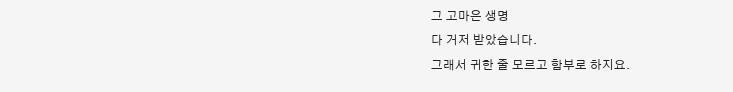그 고마은 생명
다 거저 받았습니다.
그래서 귀한 줄 모르고 함부로 하지요.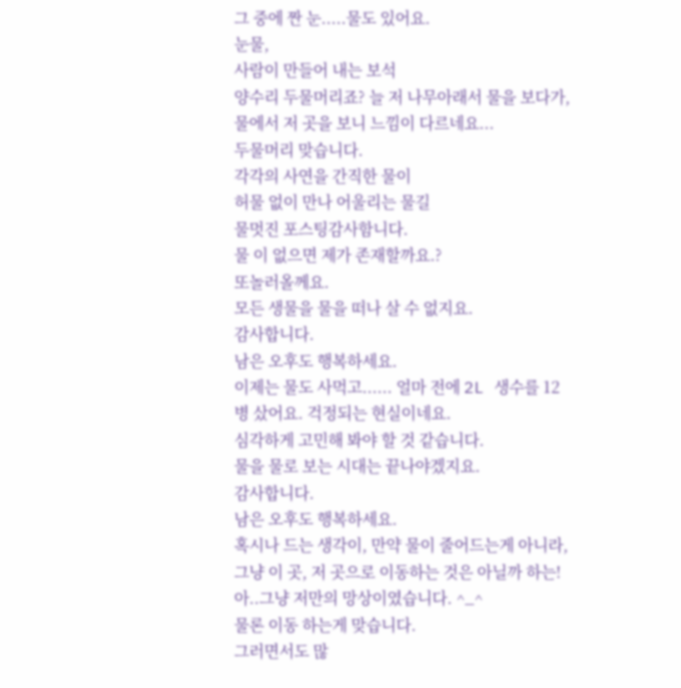그 중에 짠 눈.....물도 있어요.
눈물,
사람이 만들어 내는 보석
양수리 두물머리죠? 늘 저 나무아래서 물을 보다가, 물에서 저 곳을 보니 느낌이 다르네요...
두물머리 맞습니다.
각각의 사연을 간직한 물이
허물 없이 만나 어울리는 물길
물멋진 포스팅감사함니다.
물 이 없으면 제가 존재할까요.?
또놀러올께요.
모든 생물을 물을 떠나 살 수 없지요.
감사합니다.
남은 오후도 행복하세요.
이제는 물도 사먹고...... 얼마 전에 2L 생수를 12병 샀어요. 걱정되는 현실이네요.
심각하게 고민해 봐야 할 것 같습니다.
물을 물로 보는 시대는 끝나야겠지요.
감사합니다.
남은 오후도 행복하세요.
혹시나 드는 생각이, 만약 물이 줄어드는게 아니라, 그냥 이 곳, 저 곳으로 이동하는 것은 아닐까 하는!
아..그냥 저만의 망상이였습니다. ^_^
물론 이동 하는게 맞습니다.
그러면서도 많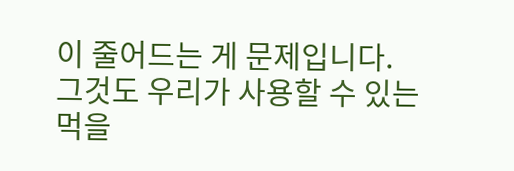이 줄어드는 게 문제입니다.
그것도 우리가 사용할 수 있는
먹을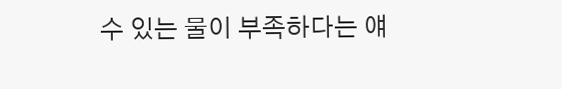수 있는 물이 부족하다는 얘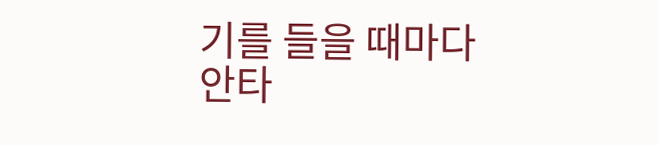기를 들을 때마다
안타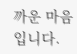까운 마음입니다.